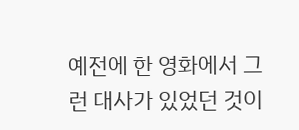예전에 한 영화에서 그런 대사가 있었던 것이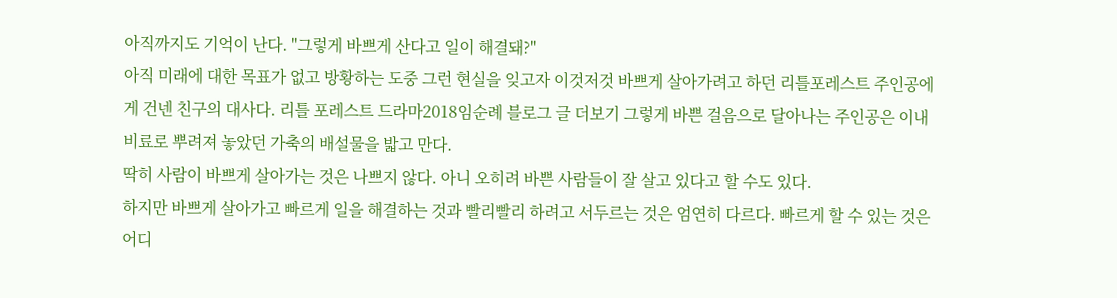아직까지도 기억이 난다. "그렇게 바쁘게 산다고 일이 해결돼?"
아직 미래에 대한 목표가 없고 방황하는 도중 그런 현실을 잊고자 이것저것 바쁘게 살아가려고 하던 리틀포레스트 주인공에게 건넨 친구의 대사다. 리틀 포레스트 드라마2018임순례 블로그 글 더보기 그렇게 바쁜 걸음으로 달아나는 주인공은 이내 비료로 뿌려져 놓았던 가축의 배설물을 밟고 만다.
딱히 사람이 바쁘게 살아가는 것은 나쁘지 않다. 아니 오히려 바쁜 사람들이 잘 살고 있다고 할 수도 있다.
하지만 바쁘게 살아가고 빠르게 일을 해결하는 것과 빨리빨리 하려고 서두르는 것은 엄연히 다르다. 빠르게 할 수 있는 것은 어디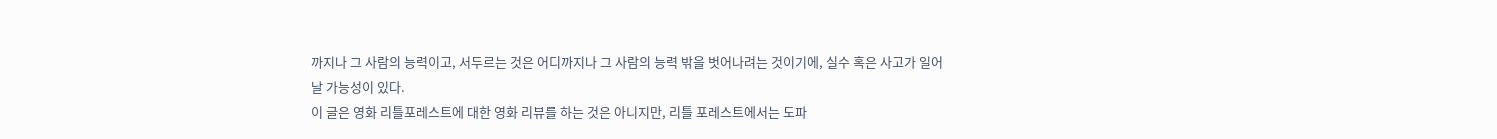까지나 그 사람의 능력이고, 서두르는 것은 어디까지나 그 사람의 능력 밖을 벗어나려는 것이기에, 실수 혹은 사고가 일어날 가능성이 있다.
이 글은 영화 리틀포레스트에 대한 영화 리뷰를 하는 것은 아니지만, 리틀 포레스트에서는 도파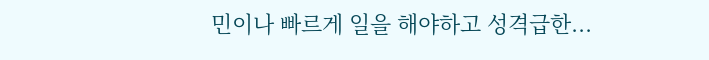민이나 빠르게 일을 해야하고 성격급한...